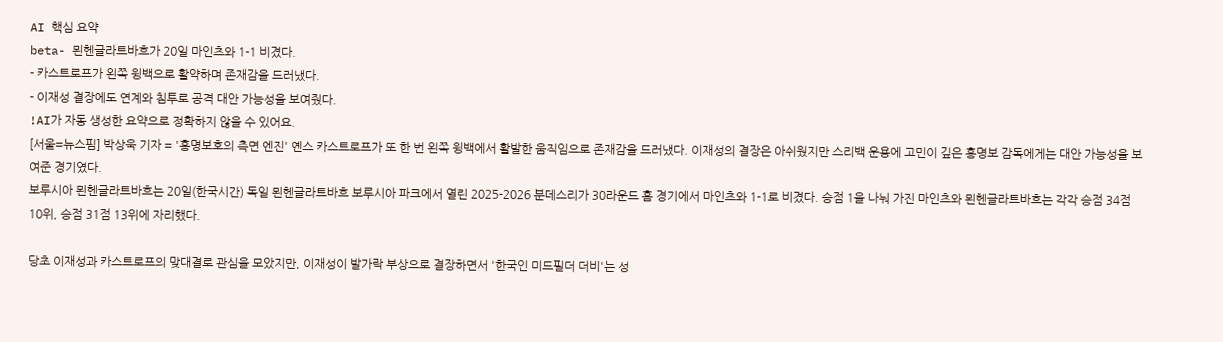AI 핵심 요약
beta- 묀헨글라트바흐가 20일 마인츠와 1-1 비겼다.
- 카스트로프가 왼쪽 윙백으로 활약하며 존재감을 드러냈다.
- 이재성 결장에도 연계와 침투로 공격 대안 가능성을 보여줬다.
!AI가 자동 생성한 요약으로 정확하지 않을 수 있어요.
[서울=뉴스핌] 박상욱 기자 = '홍명보호의 측면 엔진' 옌스 카스트로프가 또 한 번 왼쪽 윙백에서 활발한 움직임으로 존재감을 드러냈다. 이재성의 결장은 아쉬웠지만 스리백 운용에 고민이 깊은 홍명보 감독에게는 대안 가능성을 보여준 경기였다.
보루시아 묀헨글라트바흐는 20일(한국시간) 독일 묀헨글라트바흐 보루시아 파크에서 열린 2025-2026 분데스리가 30라운드 홈 경기에서 마인츠와 1-1로 비겼다. 승점 1을 나눠 가진 마인츠와 묀헨글라트바흐는 각각 승점 34점 10위, 승점 31점 13위에 자리했다.

당초 이재성과 카스트로프의 맞대결로 관심을 모았지만, 이재성이 발가락 부상으로 결장하면서 '한국인 미드필더 더비'는 성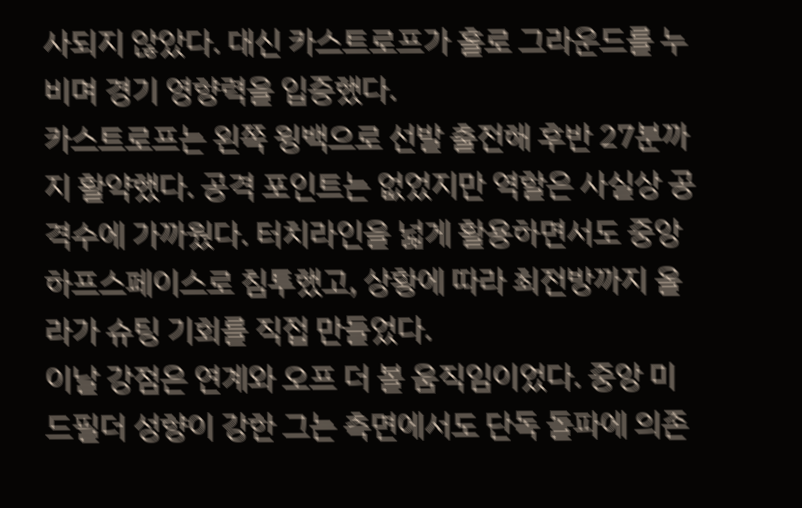사되지 않았다. 대신 카스트로프가 홀로 그라운드를 누비며 경기 영향력을 입증했다.
카스트로프는 왼쪽 윙백으로 선발 출전해 후반 27분까지 활약했다. 공격 포인트는 없었지만 역할은 사실상 공격수에 가까웠다. 터치라인을 넓게 활용하면서도 중앙 하프스페이스로 침투했고, 상황에 따라 최전방까지 올라가 슈팅 기회를 직접 만들었다.
이날 강점은 연계와 오프 더 볼 움직임이었다. 중앙 미드필더 성향이 강한 그는 측면에서도 단독 돌파에 의존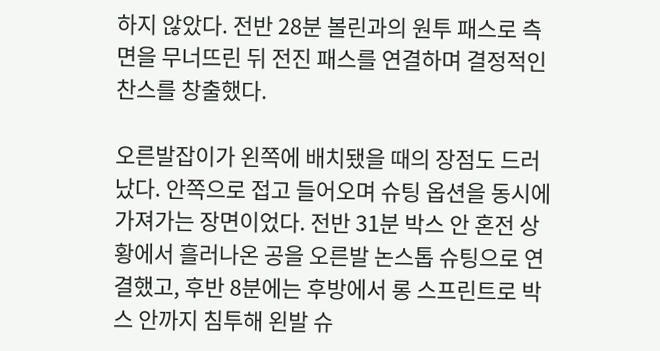하지 않았다. 전반 28분 볼린과의 원투 패스로 측면을 무너뜨린 뒤 전진 패스를 연결하며 결정적인 찬스를 창출했다.

오른발잡이가 왼쪽에 배치됐을 때의 장점도 드러났다. 안쪽으로 접고 들어오며 슈팅 옵션을 동시에 가져가는 장면이었다. 전반 31분 박스 안 혼전 상황에서 흘러나온 공을 오른발 논스톱 슈팅으로 연결했고, 후반 8분에는 후방에서 롱 스프린트로 박스 안까지 침투해 왼발 슈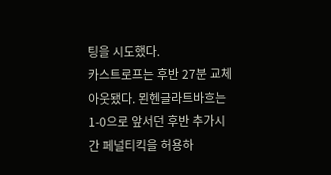팅을 시도했다.
카스트로프는 후반 27분 교체 아웃됐다. 묀헨글라트바흐는 1-0으로 앞서던 후반 추가시간 페널티킥을 허용하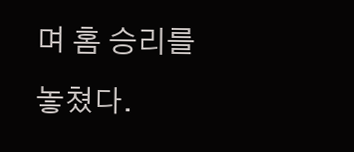며 홈 승리를 놓쳤다.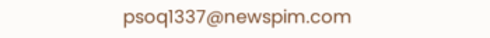psoq1337@newspim.com